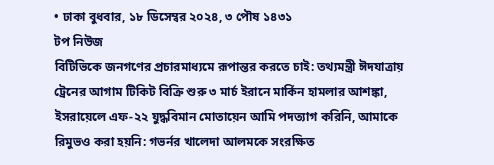• ঢাকা বুধবার, ১৮ ডিসেম্বর ২০২৪, ৩ পৌষ ১৪৩১
টপ নিউজ
বিটিভিকে জনগণের প্রচারমাধ্যমে রূপান্তর করতে চাই: তথ্যমন্ত্রী ঈদযাত্রায় ট্রেনের আগাম টিকিট বিক্রি শুরু ৩ মার্চ ইরানে মার্কিন হামলার আশঙ্কা, ইসরায়েলে এফ-২২ যুদ্ধবিমান মোতায়েন আমি পদত্যাগ করিনি, আমাকে রিমুভও করা হয়নি: গভর্নর খালেদা আলমকে সংরক্ষিত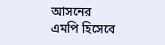আসনের এমপি হিসেবে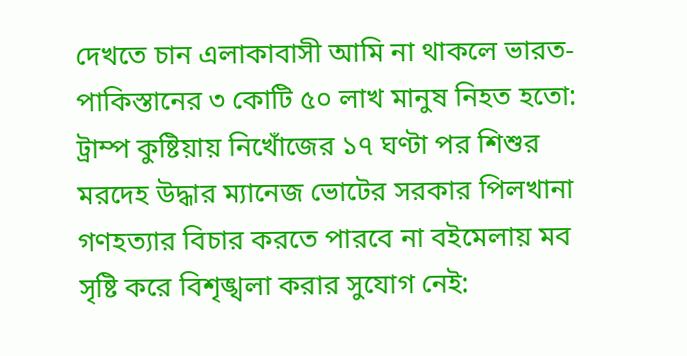দেখতে চান এলাকাবাসী আমি না থাকলে ভারত-পাকিস্তানের ৩ কোটি ৫০ লাখ মানুষ নিহত হতো: ট্রাম্প কুষ্টিয়ায় নিখোঁজের ১৭ ঘণ্টা পর শিশুর মরদেহ উদ্ধার ম্যানেজ ভোটের সরকার পিলখানা গণহত্যার বিচার করতে পারবে না বইমেলায় মব সৃষ্টি করে বিশৃঙ্খলা করার সুযোগ নেই: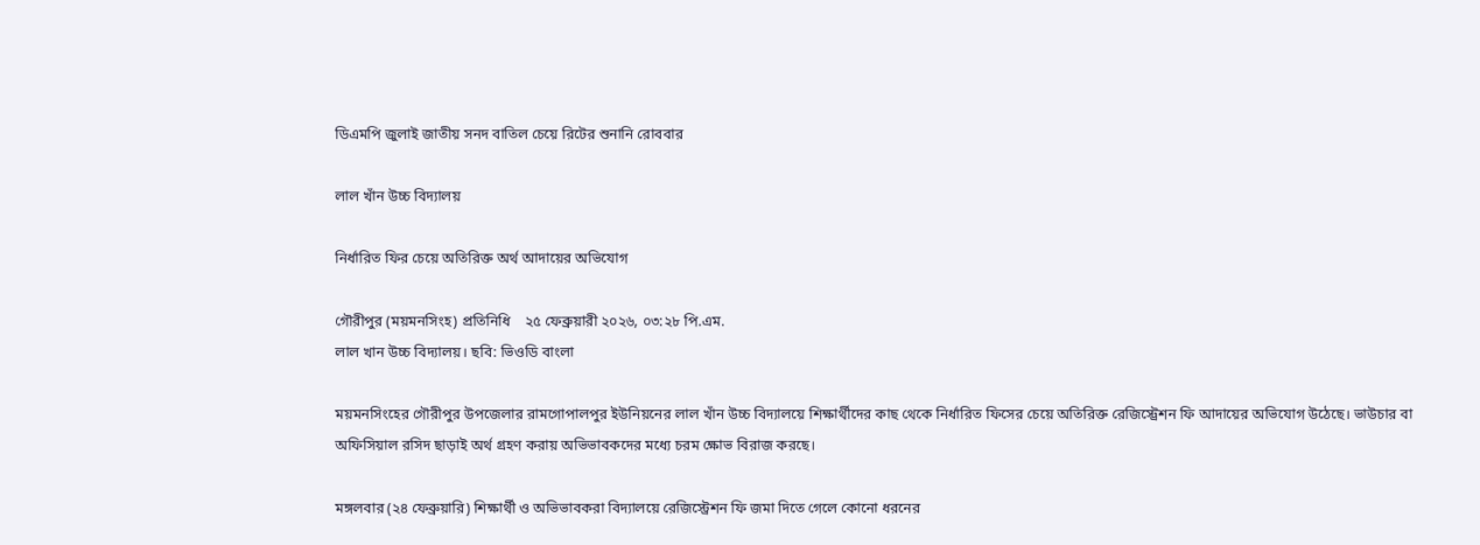ডিএমপি জুলাই জাতীয় সনদ বাতিল চেয়ে রিটের শুনানি রোববার

লাল খাঁন উচ্চ বিদ্যালয়

নির্ধারিত ফির চেয়ে অতিরিক্ত অর্থ আদায়ের অভিযোগ

গৌরীপুর (ময়মনসিংহ) প্রতিনিধি    ২৫ ফেব্রুয়ারী ২০২৬, ০৩:২৮ পি.এম.
লাল খান উচ্চ বিদ্যালয়। ছবি: ভিওডি বাংলা

ময়মনসিংহের গৌরীপুর উপজেলার রামগোপালপুর ইউনিয়নের লাল খাঁন উচ্চ বিদ্যালয়ে শিক্ষার্থীদের কাছ থেকে নির্ধারিত ফিসের চেয়ে অতিরিক্ত রেজিস্ট্রেশন ফি আদায়ের অভিযোগ উঠেছে। ভাউচার বা অফিসিয়াল রসিদ ছাড়াই অর্থ গ্রহণ করায় অভিভাবকদের মধ্যে চরম ক্ষোভ বিরাজ করছে।

মঙ্গলবার (২৪ ফেব্রুয়ারি) শিক্ষার্থী ও অভিভাবকরা বিদ্যালয়ে রেজিস্ট্রেশন ফি জমা দিতে গেলে কোনো ধরনের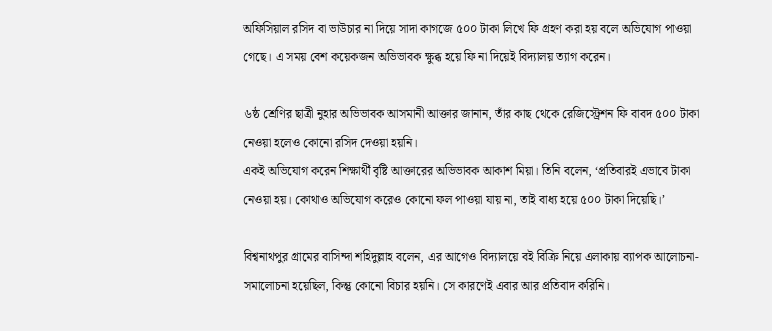অফিসিয়াল রসিদ বা ভাউচার না দিয়ে সাদা কাগজে ৫০০ টাকা লিখে ফি গ্রহণ করা হয় বলে অভিযোগ পাওয়া গেছে। এ সময় বেশ কয়েকজন অভিভাবক ক্ষুব্ধ হয়ে ফি না দিয়েই বিদ্যালয় ত্যাগ করেন।

৬ষ্ঠ শ্রেণির ছাত্রী নুহার অভিভাবক আসমানী আক্তার জানান, তাঁর কাছ থেকে রেজিস্ট্রেশন ফি বাবদ ৫০০ টাকা নেওয়া হলেও কোনো রসিদ দেওয়া হয়নি।
একই অভিযোগ করেন শিক্ষার্থী বৃষ্টি আক্তারের অভিভাবক আকাশ মিয়া। তিনি বলেন, ‘প্রতিবারই এভাবে টাকা নেওয়া হয়। কোথাও অভিযোগ করেও কোনো ফল পাওয়া যায় না, তাই বাধ্য হয়ে ৫০০ টাকা দিয়েছি।’

বিশ্বনাথপুর গ্রামের বাসিন্দা শহিদুল্লাহ বলেন, এর আগেও বিদ্যালয়ে বই বিক্রি নিয়ে এলাকায় ব্যাপক আলোচনা-সমালোচনা হয়েছিল, কিন্তু কোনো বিচার হয়নি। সে কারণেই এবার আর প্রতিবাদ করিনি।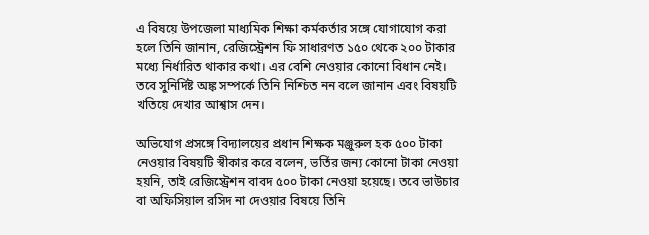এ বিষয়ে উপজেলা মাধ্যমিক শিক্ষা কর্মকর্তার সঙ্গে যোগাযোগ করা হলে তিনি জানান, রেজিস্ট্রেশন ফি সাধারণত ১৫০ থেকে ২০০ টাকার মধ্যে নির্ধারিত থাকার কথা। এর বেশি নেওয়ার কোনো বিধান নেই। তবে সুনির্দিষ্ট অঙ্ক সম্পর্কে তিনি নিশ্চিত নন বলে জানান এবং বিষয়টি খতিয়ে দেখার আশ্বাস দেন।

অভিযোগ প্রসঙ্গে বিদ্যালয়ের প্রধান শিক্ষক মঞ্জুরুল হক ৫০০ টাকা নেওয়ার বিষয়টি স্বীকার করে বলেন, ভর্তির জন্য কোনো টাকা নেওয়া হয়নি, তাই রেজিস্ট্রেশন বাবদ ৫০০ টাকা নেওয়া হয়েছে। তবে ভাউচার বা অফিসিয়াল রসিদ না দেওয়ার বিষয়ে তিনি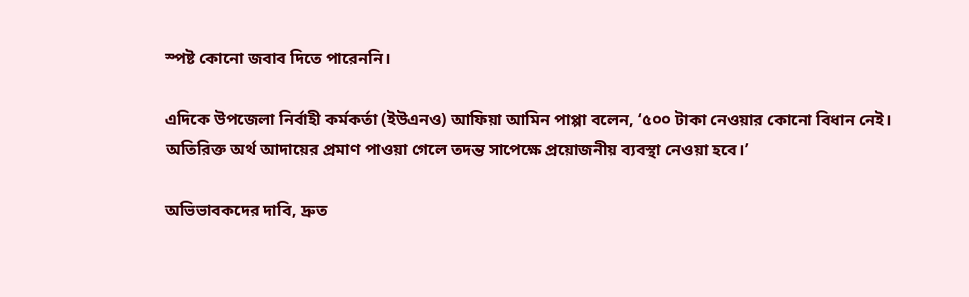স্পষ্ট কোনো জবাব দিতে পারেননি।

এদিকে উপজেলা নির্বাহী কর্মকর্তা (ইউএনও) আফিয়া আমিন পাপ্পা বলেন, ‘৫০০ টাকা নেওয়ার কোনো বিধান নেই। অতিরিক্ত অর্থ আদায়ের প্রমাণ পাওয়া গেলে তদন্ত সাপেক্ষে প্রয়োজনীয় ব্যবস্থা নেওয়া হবে।’

অভিভাবকদের দাবি, দ্রুত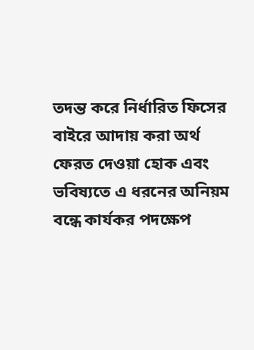তদন্ত করে নির্ধারিত ফিসের বাইরে আদায় করা অর্থ ফেরত দেওয়া হোক এবং ভবিষ্যতে এ ধরনের অনিয়ম বন্ধে কার্যকর পদক্ষেপ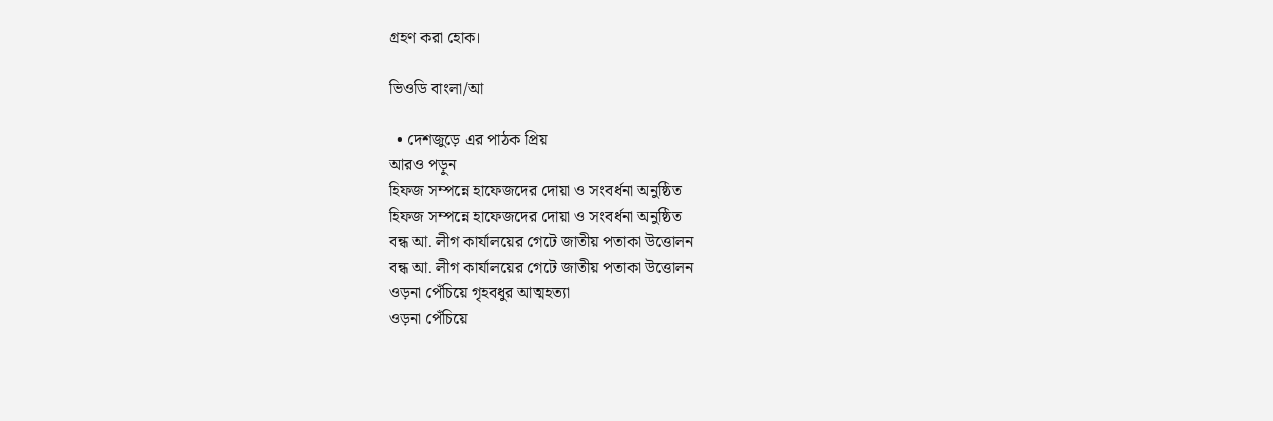গ্রহণ করা হোক।

ভিওডি বাংলা/আ

  • দেশজুড়ে এর পাঠক প্রিয়
আরও পড়ুন
হিফজ সম্পন্নে হাফেজদের দোয়া ও সংবর্ধনা অনুষ্ঠিত
হিফজ সম্পন্নে হাফেজদের দোয়া ও সংবর্ধনা অনুষ্ঠিত
বন্ধ আ. লীগ কার্যালয়ের গেটে জাতীয় পতাকা উত্তোলন
বন্ধ আ. লীগ কার্যালয়ের গেটে জাতীয় পতাকা উত্তোলন
ওড়না পেঁচিয়ে গৃহবধুর আত্মহত্যা
ওড়না পেঁচিয়ে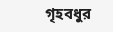গৃহবধুর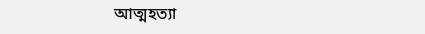আত্মহত্যা